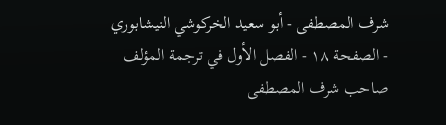شرف المصطفى - أبو سعيد الخركوشي النيشابوري - الصفحة ١٨ - الفصل الأول في ترجمة المؤلف صاحب شرف المصطفى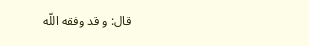قال: و قد وفقه اللّه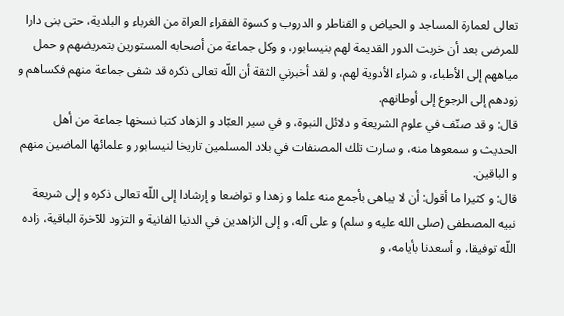تعالى لعمارة المساجد و الحياض و القناطر و الدروب و كسوة الفقراء العراة من الغرباء و البلدية، حتى بنى دارا للمرضى بعد أن خربت الدور القديمة لهم بنيسابور، و وكل جماعة من أصحابه المستورين بتمريضهم و حمل مياههم إلى الأطباء، و شراء الأدوية لهم، و لقد أخبرني الثقة أن اللّه تعالى ذكره قد شفى جماعة منهم فكساهم و زودهم إلى الرجوع إلى أوطانهم.
قال: و قد صنّف في علوم الشريعة و دلائل النبوة، و في سير العبّاد و الزهاد كتبا نسخها جماعة من أهل الحديث و سمعوها منه، و سارت تلك المصنفات في بلاد المسلمين تاريخا لنيسابور و علمائها الماضين منهم و الباقين.
قال: و كثيرا ما أقول: أن لا يباهى بأجمع منه علما و زهدا و تواضعا و إرشادا إلى اللّه تعالى ذكره و إلى شريعة نبيه المصطفى (صلى الله عليه و سلم) و على آله، و إلى الزاهدين في الدنيا الفانية و التزود للآخرة الباقية، زاده اللّه توفيقا، و أسعدنا بأيامه، و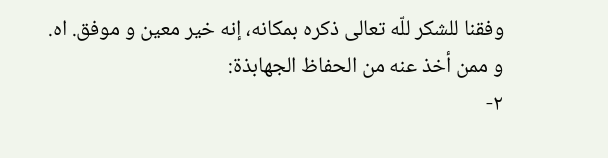وفقنا للشكر للّه تعالى ذكره بمكانه، إنه خير معين و موفق. اه.
و ممن أخذ عنه من الحفاظ الجهابذة:
٢-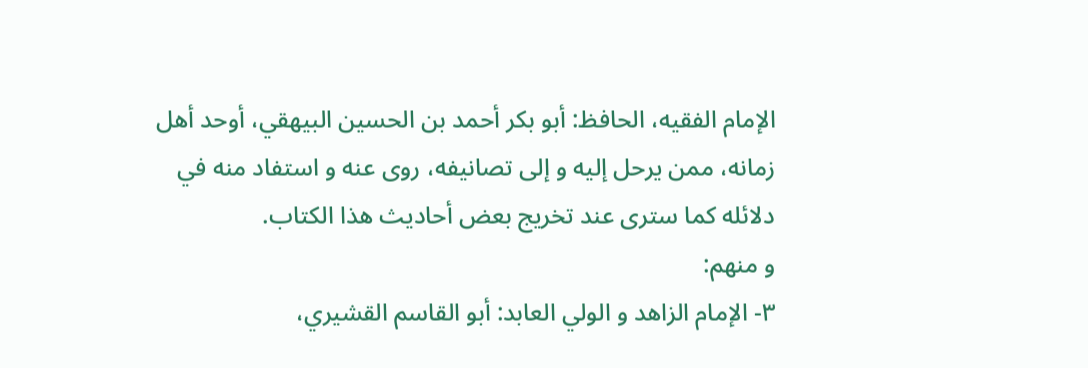الإمام الفقيه، الحافظ: أبو بكر أحمد بن الحسين البيهقي، أوحد أهل زمانه، ممن يرحل إليه و إلى تصانيفه، روى عنه و استفاد منه في دلائله كما سترى عند تخريج بعض أحاديث هذا الكتاب.
و منهم:
٣- الإمام الزاهد و الولي العابد: أبو القاسم القشيري،